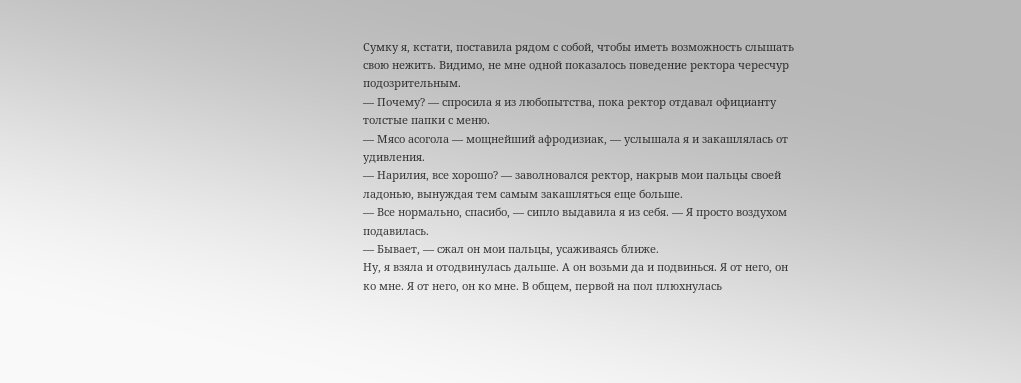Сумку я, кстати, поставила рядом с собой, чтобы иметь возможность слышать свою нежить. Видимо, не мне одной показалось поведение ректора чересчур подозрительным.
— Почему? — спросила я из любопытства, пока ректор отдавал официанту толстые папки с меню.
— Мясо асогола — мощнейший афродизиак, — услышала я и закашлялась от удивления.
— Нарилия, все хорошо? — заволновался ректор, накрыв мои пальцы своей ладонью, вынуждая тем самым закашляться еще больше.
— Все нормально, спасибо, — сипло выдавила я из себя. — Я просто воздухом подавилась.
— Бывает, — сжал он мои пальцы, усаживаясь ближе.
Ну, я взяла и отодвинулась дальше. А он возьми да и подвинься. Я от него, он ко мне. Я от него, он ко мне. В общем, первой на пол плюхнулась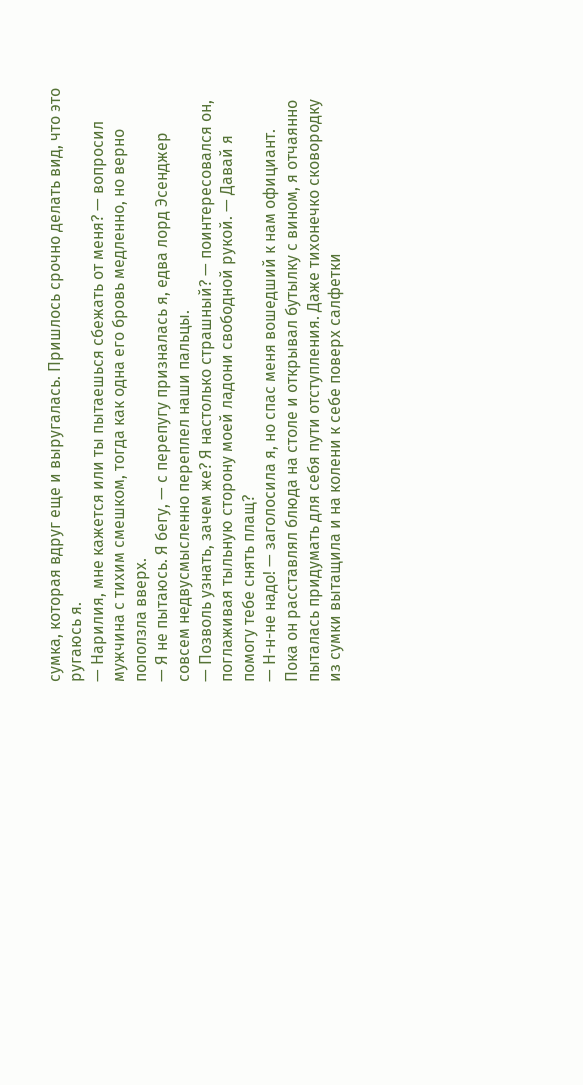сумка, которая вдруг еще и выругалась. Пришлось срочно делать вид, что это ругаюсь я.
— Нарилия, мне кажется или ты пытаешься сбежать от меня? — вопросил мужчина с тихим смешком, тогда как одна его бровь медленно, но верно поползла вверх.
— Я не пытаюсь. Я бегу, — с перепугу призналась я, едва лорд Эсенджер совсем недвусмысленно переплел наши пальцы.
— Позволь узнать, зачем же? Я настолько страшный? — поинтересовался он, поглаживая тыльную сторону моей ладони свободной рукой. — Давай я помогу тебе снять плащ?
— Н-н-не надо! — заголосила я, но спас меня вошедший к нам официант.
Пока он расставлял блюда на столе и открывал бутылку с вином, я отчаянно пыталась придумать для себя пути отступления. Даже тихонечко сковородку из сумки вытащила и на колени к себе поверх салфетки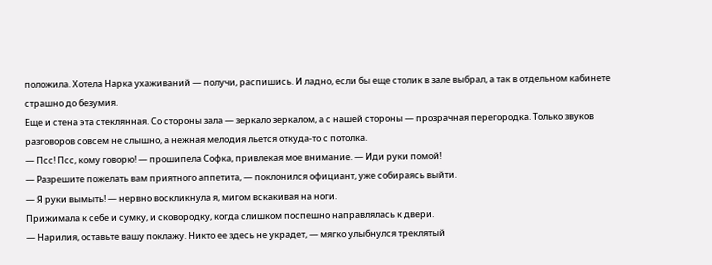положила. Хотела Нарка ухаживаний — получи, распишись. И ладно, если бы еще столик в зале выбрал, а так в отдельном кабинете страшно до безумия.
Еще и стена эта стеклянная. Со стороны зала — зеркало зеркалом, а с нашей стороны — прозрачная перегородка. Только звуков разговоров совсем не слышно, а нежная мелодия льется откуда-то с потолка.
— Псс! Псс, кому говорю! — прошипела Софка, привлекая мое внимание. — Иди руки помой!
— Разрешите пожелать вам приятного аппетита, — поклонился официант, уже собираясь выйти.
— Я руки вымыть! — нервно воскликнула я, мигом вскакивая на ноги.
Прижимала к себе и сумку, и сковородку, когда слишком поспешно направлялась к двери.
— Нарилия, оставьте вашу поклажу. Никто ее здесь не украдет, — мягко улыбнулся треклятый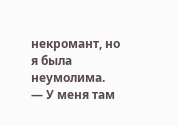некромант, но я была неумолима.
— У меня там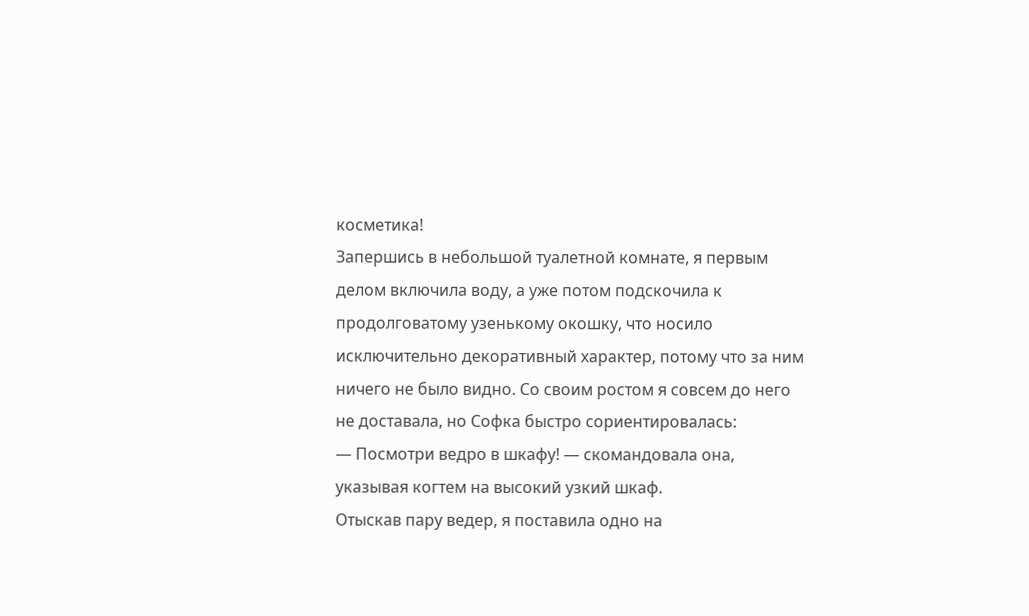косметика!
Запершись в небольшой туалетной комнате, я первым делом включила воду, а уже потом подскочила к продолговатому узенькому окошку, что носило исключительно декоративный характер, потому что за ним ничего не было видно. Со своим ростом я совсем до него не доставала, но Софка быстро сориентировалась:
— Посмотри ведро в шкафу! — скомандовала она, указывая когтем на высокий узкий шкаф.
Отыскав пару ведер, я поставила одно на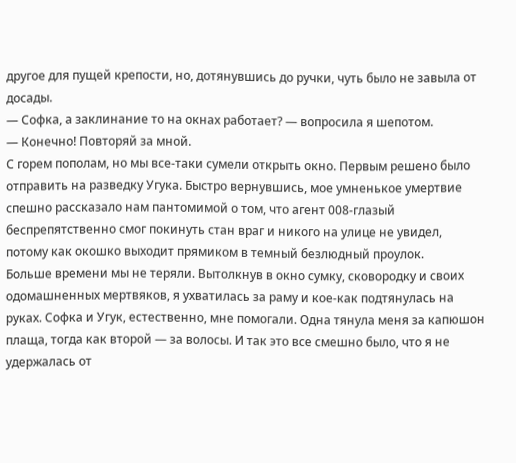другое для пущей крепости, но, дотянувшись до ручки, чуть было не завыла от досады.
— Софка, а заклинание то на окнах работает? — вопросила я шепотом.
— Конечно! Повторяй за мной.
С горем пополам, но мы все-таки сумели открыть окно. Первым решено было отправить на разведку Угука. Быстро вернувшись, мое умненькое умертвие спешно рассказало нам пантомимой о том, что агент 008-глазый беспрепятственно смог покинуть стан враг и никого на улице не увидел, потому как окошко выходит прямиком в темный безлюдный проулок.
Больше времени мы не теряли. Вытолкнув в окно сумку, сковородку и своих одомашненных мертвяков, я ухватилась за раму и кое-как подтянулась на руках. Софка и Угук, естественно, мне помогали. Одна тянула меня за капюшон плаща, тогда как второй — за волосы. И так это все смешно было, что я не удержалась от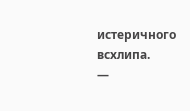истеричного всхлипа.
—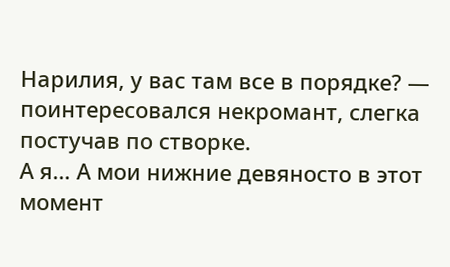Нарилия, у вас там все в порядке? — поинтересовался некромант, слегка постучав по створке.
А я… А мои нижние девяносто в этот момент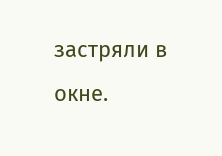застряли в окне.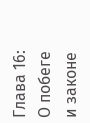Глава 16: О побеге и законе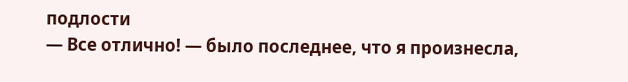подлости
— Все отлично! — было последнее, что я произнесла,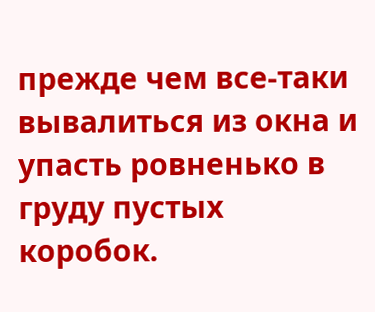прежде чем все-таки вывалиться из окна и упасть ровненько в груду пустых коробок.